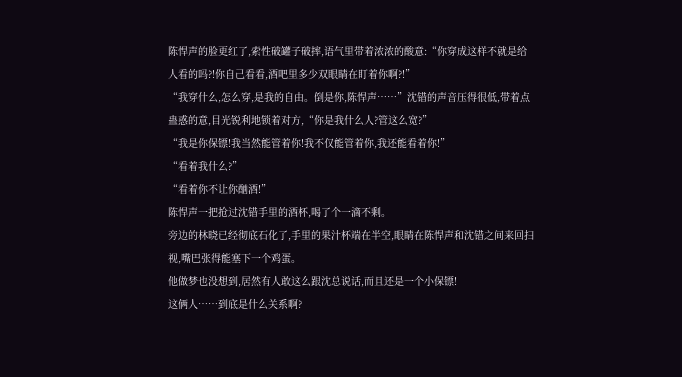陈悍声的脸更红了,索性破罐子破摔,语气里带着浓浓的酸意:“你穿成这样不就是给人看的吗?!你自己看看,酒吧里多少双眼睛在盯着你啊?!”
“我穿什么,怎么穿,是我的自由。倒是你,陈悍声……”沈错的声音压得很低,带着点蛊惑的意,目光锐利地锁着对方,“你是我什么人?管这么宽?”
“我是你保镖!我当然能管着你!我不仅能管着你,我还能看着你!”
“看着我什么?”
“看着你不让你酗酒!”
陈悍声一把抢过沈错手里的酒杯,喝了个一滴不剩。
旁边的林晓已经彻底石化了,手里的果汁杯端在半空,眼睛在陈悍声和沈错之间来回扫视,嘴巴张得能塞下一个鸡蛋。
他做梦也没想到,居然有人敢这么跟沈总说话,而且还是一个小保镖!
这俩人……到底是什么关系啊?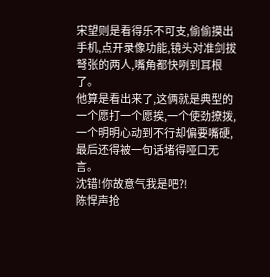宋望则是看得乐不可支,偷偷摸出手机,点开录像功能,镜头对准剑拔弩张的两人,嘴角都快咧到耳根了。
他算是看出来了,这俩就是典型的一个愿打一个愿挨,一个使劲撩拨,一个明明心动到不行却偏要嘴硬,最后还得被一句话堵得哑口无言。
沈错!你故意气我是吧?!
陈悍声抢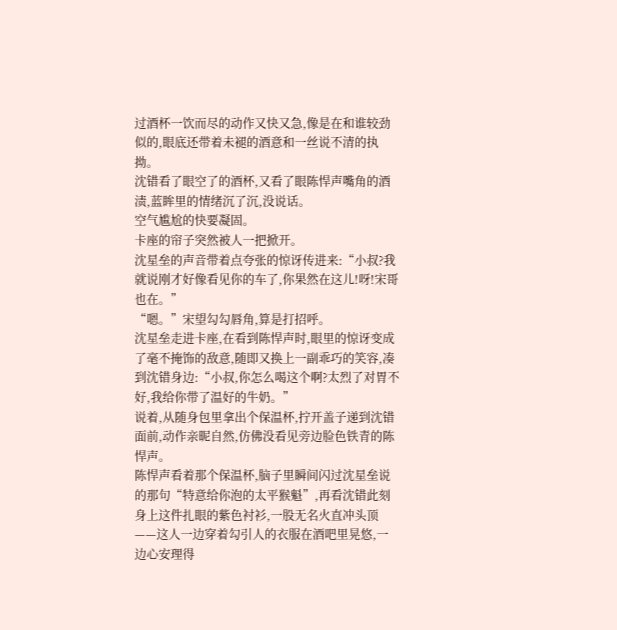过酒杯一饮而尽的动作又快又急,像是在和谁较劲似的,眼底还带着未褪的酒意和一丝说不清的执拗。
沈错看了眼空了的酒杯,又看了眼陈悍声嘴角的酒渍,蓝眸里的情绪沉了沉,没说话。
空气尴尬的快要凝固。
卡座的帘子突然被人一把掀开。
沈星垒的声音带着点夸张的惊讶传进来:“小叔?我就说刚才好像看见你的车了,你果然在这儿!呀!宋哥也在。”
“嗯。”宋望勾勾唇角,算是打招呼。
沈星垒走进卡座,在看到陈悍声时,眼里的惊讶变成了毫不掩饰的敌意,随即又换上一副乖巧的笑容,凑到沈错身边:“小叔,你怎么喝这个啊?太烈了对胃不好,我给你带了温好的牛奶。”
说着,从随身包里拿出个保温杯,拧开盖子递到沈错面前,动作亲昵自然,仿佛没看见旁边脸色铁青的陈悍声。
陈悍声看着那个保温杯,脑子里瞬间闪过沈星垒说的那句“特意给你泡的太平猴魁”,再看沈错此刻身上这件扎眼的紫色衬衫,一股无名火直冲头顶——这人一边穿着勾引人的衣服在酒吧里晃悠,一边心安理得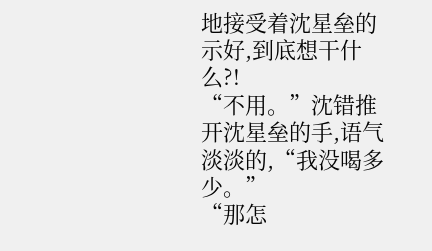地接受着沈星垒的示好,到底想干什么?!
“不用。”沈错推开沈星垒的手,语气淡淡的,“我没喝多少。”
“那怎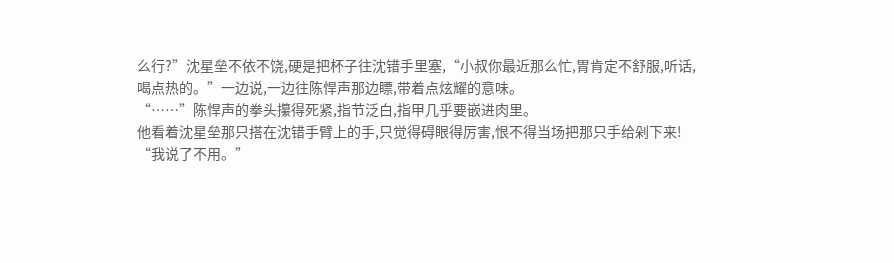么行?”沈星垒不依不饶,硬是把杯子往沈错手里塞,“小叔你最近那么忙,胃肯定不舒服,听话,喝点热的。”一边说,一边往陈悍声那边瞟,带着点炫耀的意味。
“……”陈悍声的拳头攥得死紧,指节泛白,指甲几乎要嵌进肉里。
他看着沈星垒那只搭在沈错手臂上的手,只觉得碍眼得厉害,恨不得当场把那只手给剁下来!
“我说了不用。”